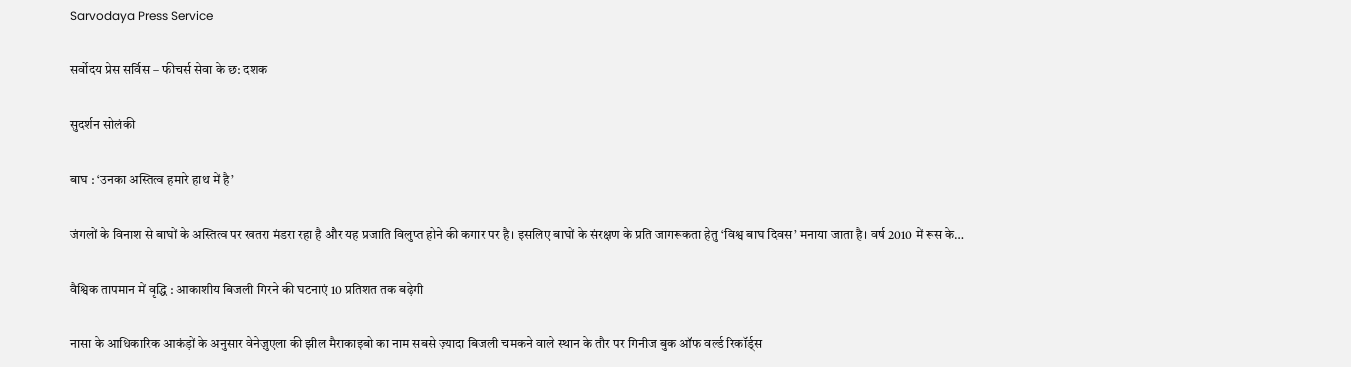Sarvodaya Press Service

सर्वोदय प्रेस सर्विस – फीचर्स सेवा के छ: दशक

सुदर्शन सोलंकी

बाघ : ‘उनका अस्तित्व हमारे हाथ में है’

जंगलों के विनाश से बाघों के अस्तित्व पर खतरा मंडरा रहा है और यह प्रजाति विलुप्त होने की कगार पर है। इसलिए बाघों के संरक्षण के प्रति जागरूकता हेतु ‘विश्व बाघ दिवस’ मनाया जाता है। वर्ष 2010 में रूस के…

वैश्विक तापमान में वृद्धि : आकाशीय बिजली गिरने की घटनाएं 10 प्रतिशत तक बढ़ेगी

नासा के आधिकारिक आकंड़ों के अनुसार वेनेज़ुएला की झील मैराकाइबो का नाम सबसे ज़्यादा बिजली चमकने वाले स्थान के तौर पर गिनीज बुक ऑफ वर्ल्ड रिकॉर्ड्स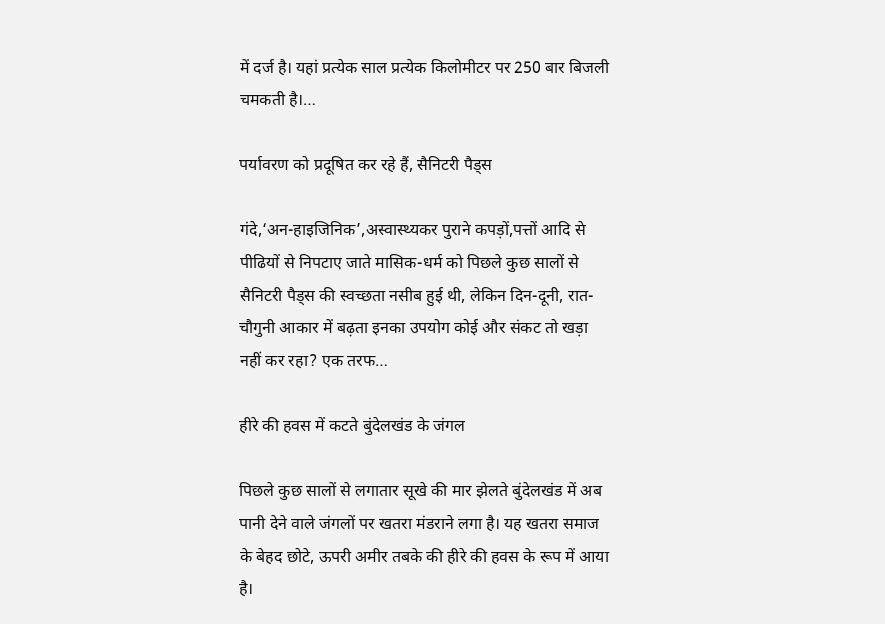में दर्ज है। यहां प्रत्येक साल प्रत्येक किलोमीटर पर 250 बार बिजली चमकती है।…

पर्यावरण को प्रदूषित कर रहे हैं, सैनिटरी पैड्स

गंदे,‘अन-हाइजिनिक’,अस्वास्थ्यकर पुराने कपड़ों,पत्तों आदि से पीढियों से निपटाए जाते मासिक-धर्म को पिछले कुछ सालों से सैनिटरी पैड्स की स्वच्छता नसीब हुई थी, लेकिन दिन-दूनी, रात-चौगुनी आकार में बढ़ता इनका उपयोग कोई और संकट तो खड़ा नहीं कर रहा? एक तरफ…

हीरे की हवस में कटते बुंदेलखंड के जंगल

पिछले कुछ सालों से लगातार सूखे की मार झेलते बुंदेलखंड में अब पानी देने वाले जंगलों पर खतरा मंडराने लगा है। यह खतरा समाज के बेहद छोटे, ऊपरी अमीर तबके की हीरे की हवस के रूप में आया है।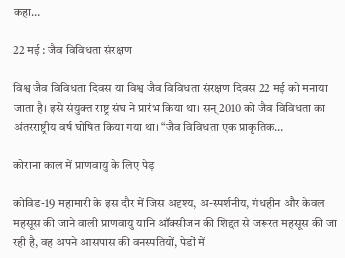कहा…

22 मई : जैव विविधता संरक्षण

विश्व जैव विविधता दिवस या विश्व जैव विविधता संरक्षण दिवस 22 मई को मनाया जाता है। इसे संयुक्त राष्ट्र संघ ने प्रारंभ किया था। सन् 2010 को जैव विविधता का अंतरराष्ट्रीय वर्ष घोषित किया गया था। “जैव विविधता एक प्राकृतिक…

कोराना काल में प्राणवायु के लिए पेड़

कोविड-19 महामारी के इस दौर में जिस अदृश्‍य, अ-स्पर्शनीय, गंधहीन और केवल महसूस की जाने वाली प्राणवायु यानि ऑक्सीजन की शिद्दत से जरूरत महसूस की जा रही है, वह अपने आसपास की वनस्पतियों, पेडों में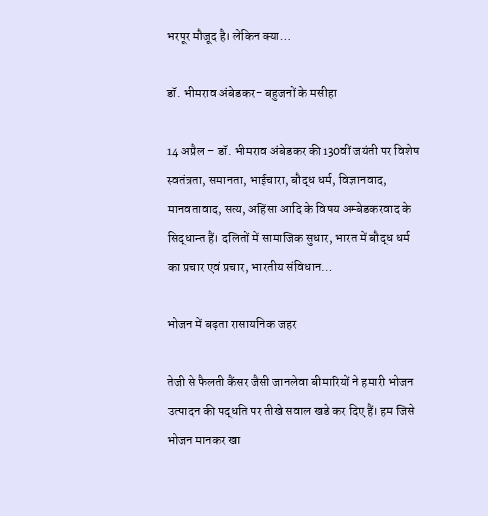भरपूर मौजूद है। लेकिन क्या…

डॉ. भीमराव अंबेडकर- बहुजनों के मसीहा

14 अप्रैल – डॉ. भीमराव अंबेडकर की130वीं जयंती पर विशेष स्वतंत्रता, समानता, भाईचारा, बौद्ध धर्म, विज्ञानवाद, मानवतावाद, सत्य, अहिंसा आदि के विषय अम्बेडकरवाद के सिद्धान्त हैं। दलितों में सामाजिक सुधार, भारत में बौद्ध धर्म का प्रचार एवं प्रचार, भारतीय संविधान…

भोजन में बढ़ता रासायनिक जहर

तेजी से फैलती कैंसर जैसी जानलेवा बीमारियों ने हमारी भोजन उत्पादन की पद्धति पर तीखे सवाल खडे कर दिए हैं। हम जिसे भोजन मानकर खा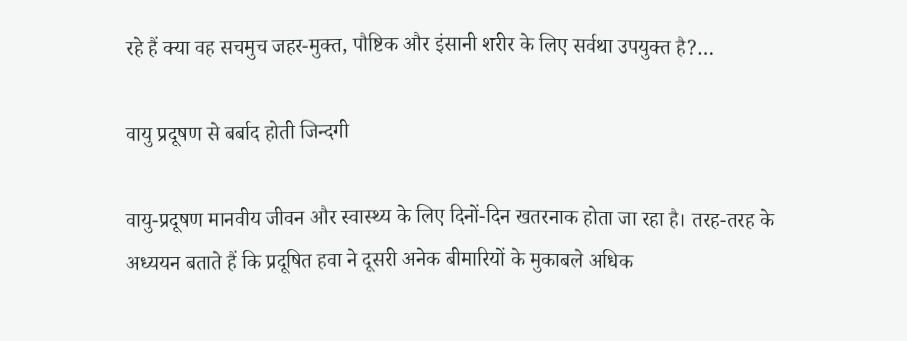रहे हैं क्या वह सचमुच जहर-मुक्त, पौष्टिक और इंसानी शरीर के लिए सर्वथा उपयुक्त है?…

वायु प्रदूषण से बर्बाद होती जिन्दगी

वायु-प्रदूषण मानवीय जीवन और स्वास्थ्य के लिए दिनों-दिन खतरनाक होता जा रहा है। तरह-तरह के अध्‍ययन बताते हैं कि प्रदूषित हवा ने दूसरी अनेक बीमारियों के मुकाबले अधिक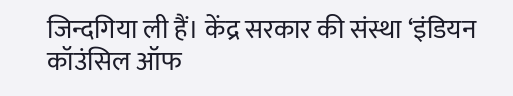जिन्दगिया ली हैं। केंद्र सरकार की संस्था ‘इंडियन कॉउंसिल ऑफ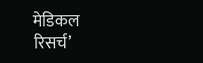मेडिकल रिसर्च’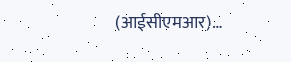(आईसीएमआर)…